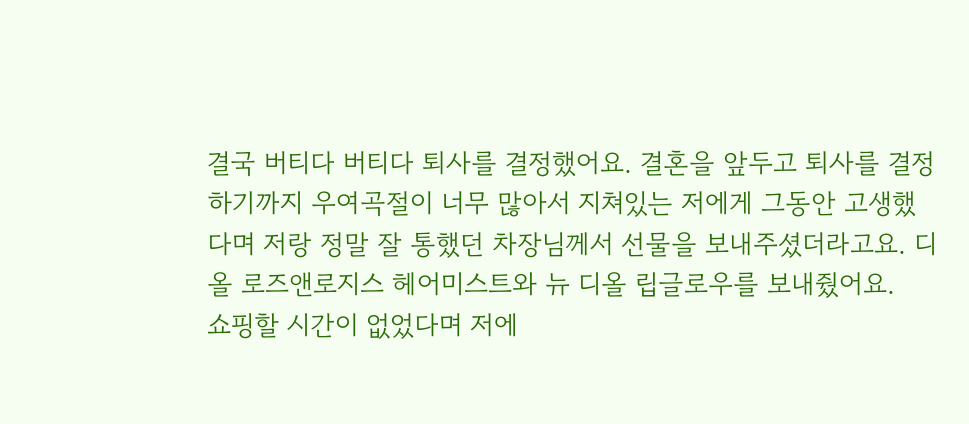결국 버티다 버티다 퇴사를 결정했어요. 결혼을 앞두고 퇴사를 결정하기까지 우여곡절이 너무 많아서 지쳐있는 저에게 그동안 고생했다며 저랑 정말 잘 통했던 차장님께서 선물을 보내주셨더라고요. 디올 로즈앤로지스 헤어미스트와 뉴 디올 립글로우를 보내줬어요.
쇼핑할 시간이 없었다며 저에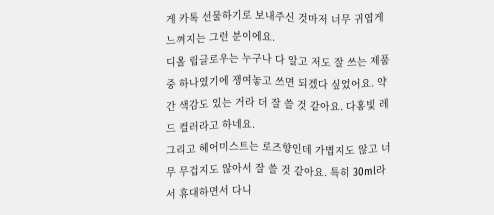게 카톡 선물하기로 보내주신 것마저 너무 귀엽게 느껴지는 그런 분이에요.
디올 립글로우는 누구나 다 알고 저도 잘 쓰는 제품 중 하나였기에 쟁여놓고 쓰면 되겠다 싶었어요. 약간 색감도 있는 거라 더 잘 쓸 것 같아요. 다홍빛 레드 컬러라고 하네요.
그리고 헤어미스트는 로즈향인데 가볍지도 않고 너무 무겁지도 않아서 잘 쓸 것 같아요. 특히 30ml라서 휴대하면서 다니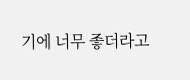기에 너무 좋더라고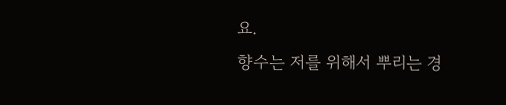요.
향수는 저를 위해서 뿌리는 경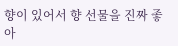향이 있어서 향 선물을 진짜 좋아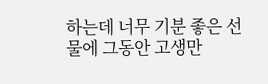하는데 너무 기분 좋은 선물에 그동안 고생만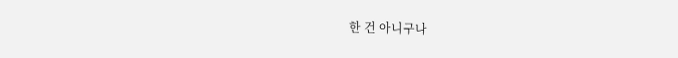한 건 아니구나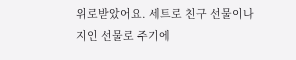위로받았어요. 세트로 친구 선물이나 지인 선물로 주기에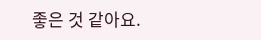좋은 것 같아요.